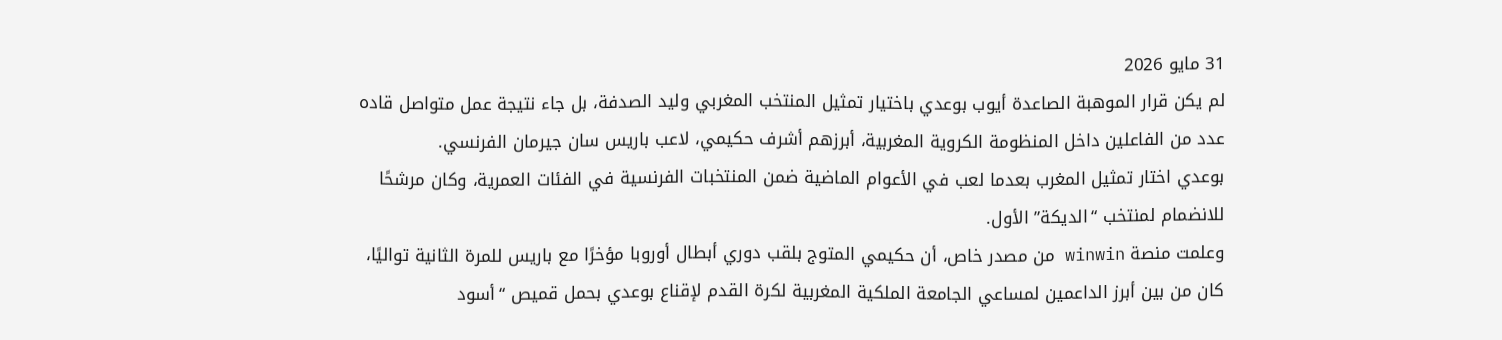31 مايو 2026
لم يكن قرار الموهبة الصاعدة أيوب بوعدي باختيار تمثيل المنتخب المغربي وليد الصدفة، بل جاء نتيجة عمل متواصل قاده عدد من الفاعلين داخل المنظومة الكروية المغربية، أبرزهم أشرف حكيمي، لاعب باريس سان جيرمان الفرنسي.
بوعدي اختار تمثيل المغرب بعدما لعب في الأعوام الماضية ضمن المنتخبات الفرنسية في الفئات العمرية، وكان مرشحًا للانضمام لمنتخب “الديكة” الأول.
وعلمت منصة winwin من مصدر خاص، أن حكيمي المتوج بلقب دوري أبطال أوروبا مؤخرًا مع باريس للمرة الثانية تواليًا، كان من بين أبرز الداعمين لمساعي الجامعة الملكية المغربية لكرة القدم لإقناع بوعدي بحمل قميص “أسود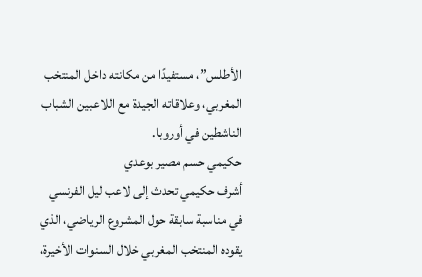الأطلس”، مستفيدًا من مكانته داخل المنتخب المغربي، وعلاقاته الجيدة مع اللاعبين الشباب الناشطين في أوروبا.
حكيمي حسم مصير بوعدي
أشرف حكيمي تحدث إلى لاعب ليل الفرنسي في مناسبة سابقة حول المشروع الرياضي، الذي يقوده المنتخب المغربي خلال السنوات الأخيرة،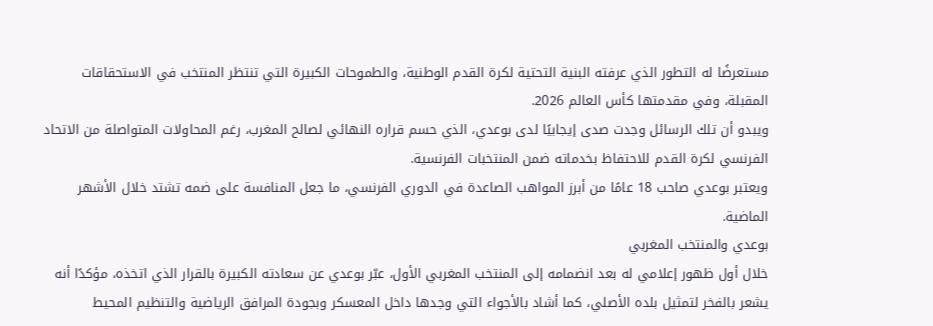مستعرضًا له التطور الذي عرفته البنية التحتية لكرة القدم الوطنية، والطموحات الكبيرة التي تنتظر المنتخب في الاستحقاقات المقبلة، وفي مقدمتها كأس العالم 2026.
ويبدو أن تلك الرسائل وجدت صدى إيجابيًا لدى بوعدي، الذي حسم قراره النهائي لصالح المغرب، رغم المحاولات المتواصلة من الاتحاد الفرنسي لكرة القدم للاحتفاظ بخدماته ضمن المنتخبات الفرنسية.
ويعتبر بوعدي صاحب 18 عامًا من أبرز المواهب الصاعدة في الدوري الفرنسي، ما جعل المنافسة على ضمه تشتد خلال الأشهر الماضية.
بوعدي والمنتخب المغربي
خلال أول ظهور إعلامي له بعد انضمامه إلى المنتخب المغربي الأول، عبّر بوعدي عن سعادته الكبيرة بالقرار الذي اتخذه، مؤكدًا أنه يشعر بالفخر لتمثيل بلده الأصلي، كما أشاد بالأجواء التي وجدها داخل المعسكر وبجودة المرافق الرياضية والتنظيم المحيط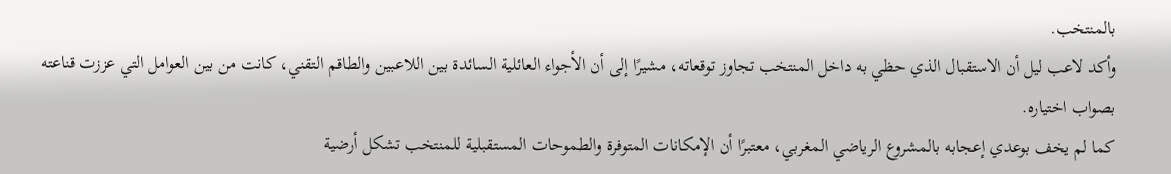بالمنتخب.
وأكد لاعب ليل أن الاستقبال الذي حظي به داخل المنتخب تجاوز توقعاته، مشيرًا إلى أن الأجواء العائلية السائدة بين اللاعبين والطاقم التقني، كانت من بين العوامل التي عززت قناعته بصواب اختياره.
كما لم يخف بوعدي إعجابه بالمشروع الرياضي المغربي، معتبرًا أن الإمكانات المتوفرة والطموحات المستقبلية للمنتخب تشكل أرضية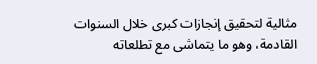مثالية لتحقيق إنجازات كبرى خلال السنوات القادمة، وهو ما يتماشى مع تطلعاته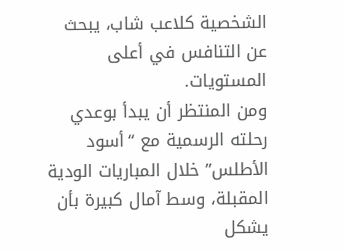الشخصية كلاعب شاب، يبحث عن التنافس في أعلى المستويات.
ومن المنتظر أن يبدأ بوعدي رحلته الرسمية مع “أسود الأطلس” خلال المباريات الودية المقبلة، وسط آمال كبيرة بأن يشكل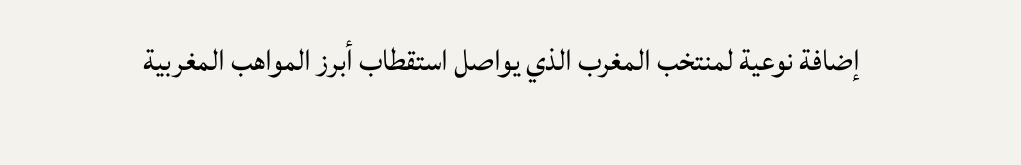إضافة نوعية لمنتخب المغرب الذي يواصل استقطاب أبرز المواهب المغربية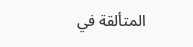المتألقة في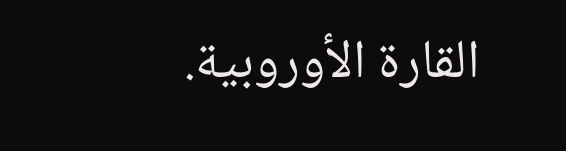القارة الأوروبية.